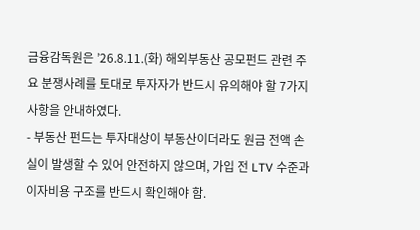금융감독원은 ’26.8.11.(화) 해외부동산 공모펀드 관련 주요 분쟁사례를 토대로 투자자가 반드시 유의해야 할 7가지 사항을 안내하였다.
- 부동산 펀드는 투자대상이 부동산이더라도 원금 전액 손실이 발생할 수 있어 안전하지 않으며, 가입 전 LTV 수준과 이자비용 구조를 반드시 확인해야 함.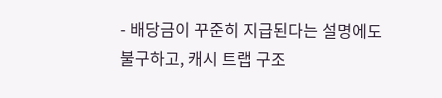- 배당금이 꾸준히 지급된다는 설명에도 불구하고, 캐시 트랩 구조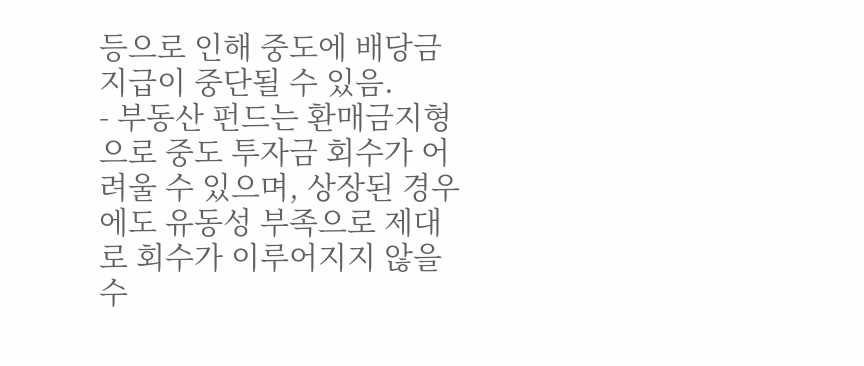등으로 인해 중도에 배당금 지급이 중단될 수 있음.
- 부동산 펀드는 환매금지형으로 중도 투자금 회수가 어려울 수 있으며, 상장된 경우에도 유동성 부족으로 제대로 회수가 이루어지지 않을 수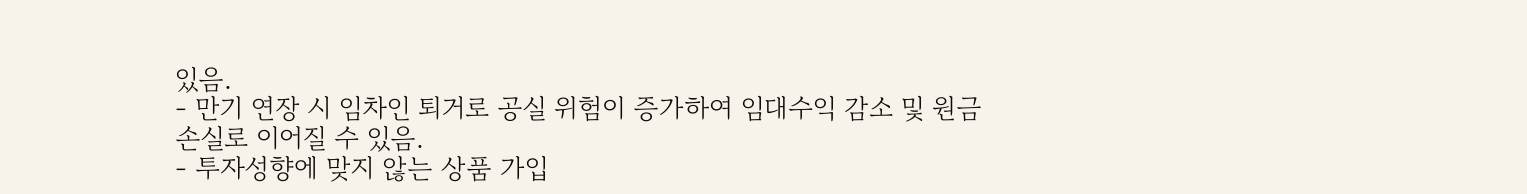있음.
- 만기 연장 시 임차인 퇴거로 공실 위험이 증가하여 임대수익 감소 및 원금 손실로 이어질 수 있음.
- 투자성향에 맞지 않는 상품 가입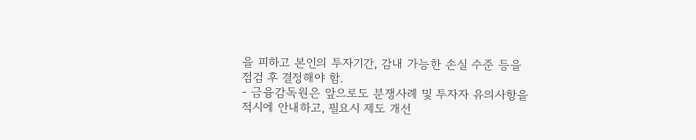을 피하고 본인의 투자기간, 감내 가능한 손실 수준 등을 점검 후 결정해야 함.
- 금융감독원은 앞으로도 분쟁사례 및 투자자 유의사항을 적시에 안내하고, 필요시 제도 개선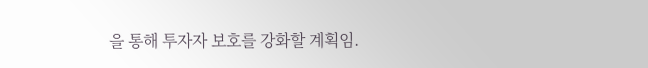을 통해 투자자 보호를 강화할 계획임.